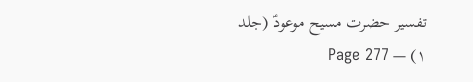تفسیر حضرت مسیح موعودؑ (جلد ۱) — Page 277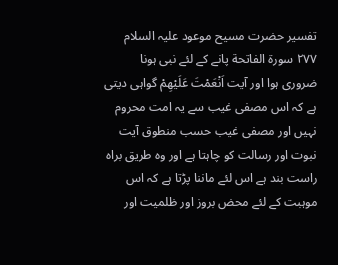تفسیر حضرت مسیح موعود علیہ السلام ۲۷۷ سورة الفاتحة پانے کے لئے نبی ہونا ضروری ہوا اور آیت اَنْعَمْتَ عَلَيْهِمْ گواہی دیتی ہے کہ اس مصفی غیب سے یہ امت محروم نہیں اور مصفی غیب حسب منطوق آیت نبوت اور رسالت کو چاہتا ہے اور وہ طریق براہ راست بند ہے اس لئے ماننا پڑتا ہے کہ اس موہبت کے لئے محض بروز اور ظلمیت اور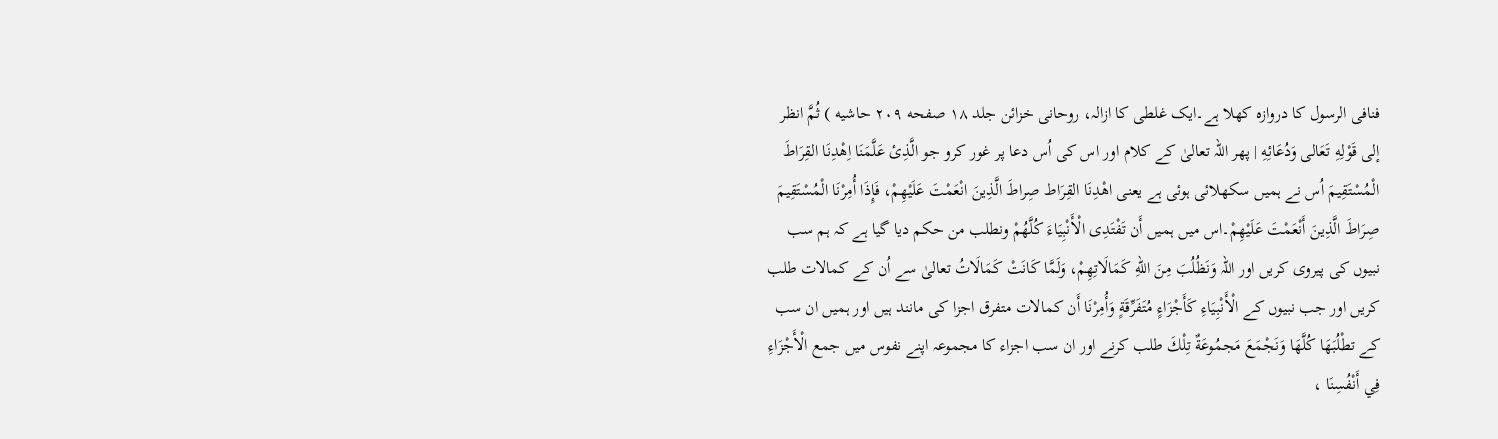فنافی الرسول کا دروازہ کھلا ہے۔ایک غلطی کا ازالہ، روحانی خزائن جلد ۱۸ صفحه ۲۰۹ حاشیه ) ثُمَّ انظر إلى قَوْلِهِ تَعَالى وَدُعَائِهِ | پھر اللہ تعالیٰ کے کلام اور اس کی اُس دعا پر غور کرو جو الَّذِئ عَلَّمَنَا اِهْدِنَا القِرَاطَ الْمُسْتَقِيمَ اُس نے ہمیں سکھلائی ہوئی ہے یعنی اهْدِنَا القِرَاط صِراطَ الَّذِينَ انْعَمْتَ عَلَيْهِمْ، فَإِذَا أُمِرْنَا الْمُسْتَقِيمَ صِرَاطَ الَّذِينَ أَنْعَمْتَ عَلَيْهِمْ۔اس میں ہمیں أَن تَفْتَدِى الْأَنْبِيَاءَ كُلَّهُمْ ونطلب من حکم دیا گیا ہے کہ ہم سب نبیوں کی پیروی کریں اور اللہ وَنَظُلُبَ مِنَ اللهِ كَمَالَاتِهِمْ، وَلَمَّا كَانَتْ كَمَالَاتُ تعالیٰ سے اُن کے کمالات طلب کریں اور جب نبیوں کے الْأَنْبِيَاءِ كَأَجْزَاءٍ مُتَفَرِّقَةٍ وَأُمِرْنَا أَن كمالات متفرق اجزا کی مانند ہیں اور ہمیں ان سب کے تطْلُبَهَا كُلَّهَا وَنَجْمَعَ مَجمُوعَةٌ تِلْكَ طلب کرنے اور ان سب اجزاء کا مجموعہ اپنے نفوس میں جمع الْأَجْزَاءِ فِي أَنْفُسِنَا ،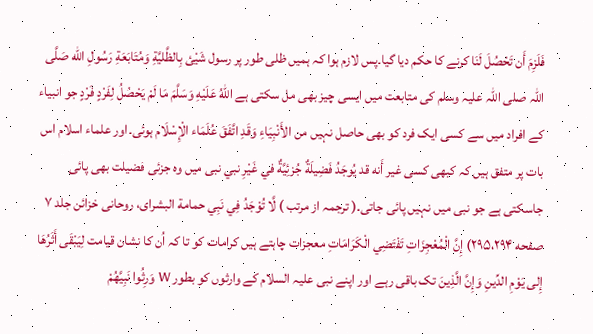فَلَزِمَ أَن تَحْصُلَ لَنَا کرنے کا حکم دیا گیا۔پس لازم ہوا کہ ہمیں ظلی طور پر رسول شَيْئ بِالظَّليَّةِ وَمُتَابَعَةِ رَسُولِ الله صَلَّی اللہ صلی اللہ علیہ وسلم کی متابعت میں ایسی چیز بھی مل سکتی ہے اللهُ عَلَيْهِ وَسَلَّمَ مَا لَمْ يَحْصُلُ لِفَرْدٍ فَرْدٍ جو انبیاء کے افراد میں سے کسی ایک فرد کو بھی حاصل نہیں من الأَنْبِيَاءِ وَقَدِ اتَّفَقَ عُلَمَاء الْإِسْلَام ہوئی۔اور علماء اسلام اس بات پر متفق ہیں کہ کبھی کسی غیر أَنه قد يُوجَدُ فَضِيلَةٌ جُزئِيَّةٌ في غَيْرِ نبي نبی میں وہ جزئی فضیلت بھی پائی جاسکتی ہے جو نبی میں نہیں پائی جاتی۔( ترجمہ از مرتب ) لَّا تُوْجَدُ فِي نَبِي حمامة البشرای، روحانی خزائن جلد ۷ صفحه ۲۹۵،۲۹۴) إِنَّ الْمُعْجِزَاتِ تَفْتَضِي الْكَرَامَاتِ معجزات چاہتے ہیں کرامات کو تا کہ اُن کا نشان قیامت لِيَبْقَى أَثَرُهَا إِلى يَوْمِ الدِّينِ وَإِنَّ الَّذِينَ تک باقی رہے اور اپنے نبی علیہ السلام کے وارثوں کو بطور w وَرِثُوا نَبِيَّهُمْ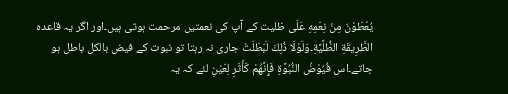يُعْطَوْنَ مِنْ نِعَمِهِ عَلَى ظلیت کے آپ کی نعمتیں مرحمت ہوتی ہیں۔اور اگر یہ قاعدہ الطَّرِيقَةِ الظُّلَّيَّةِ۔وَلَوْلَا ذُلِكَ لَبَطَلَتْ جاری نہ رہتا تو نبوت کے فیض بالکل باطل ہو جاتے۔اس فُيُوْضُ النُّبُوَّةِ فَإِنَّهُمْ كَأَثَرِ لِعَيْنِ لئے کہ یہ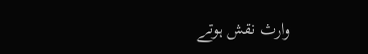وارث نقش ہوتے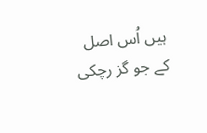ہیں اُس اصل کے جو گز رچکی